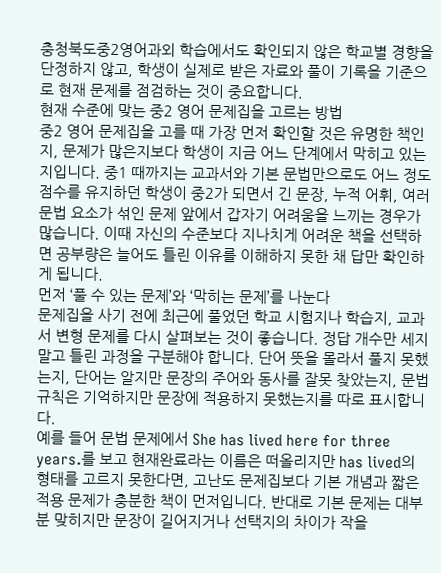충청북도중2영어과외 학습에서도 확인되지 않은 학교별 경향을 단정하지 않고, 학생이 실제로 받은 자료와 풀이 기록을 기준으로 현재 문제를 점검하는 것이 중요합니다.
현재 수준에 맞는 중2 영어 문제집을 고르는 방법
중2 영어 문제집을 고를 때 가장 먼저 확인할 것은 유명한 책인지, 문제가 많은지보다 학생이 지금 어느 단계에서 막히고 있는지입니다. 중1 때까지는 교과서와 기본 문법만으로도 어느 정도 점수를 유지하던 학생이 중2가 되면서 긴 문장, 누적 어휘, 여러 문법 요소가 섞인 문제 앞에서 갑자기 어려움을 느끼는 경우가 많습니다. 이때 자신의 수준보다 지나치게 어려운 책을 선택하면 공부량은 늘어도 틀린 이유를 이해하지 못한 채 답만 확인하게 됩니다.
먼저 ‘풀 수 있는 문제’와 ‘막히는 문제’를 나눈다
문제집을 사기 전에 최근에 풀었던 학교 시험지나 학습지, 교과서 변형 문제를 다시 살펴보는 것이 좋습니다. 정답 개수만 세지 말고 틀린 과정을 구분해야 합니다. 단어 뜻을 몰라서 풀지 못했는지, 단어는 알지만 문장의 주어와 동사를 잘못 찾았는지, 문법 규칙은 기억하지만 문장에 적용하지 못했는지를 따로 표시합니다.
예를 들어 문법 문제에서 She has lived here for three years.를 보고 현재완료라는 이름은 떠올리지만 has lived의 형태를 고르지 못한다면, 고난도 문제집보다 기본 개념과 짧은 적용 문제가 충분한 책이 먼저입니다. 반대로 기본 문제는 대부분 맞히지만 문장이 길어지거나 선택지의 차이가 작을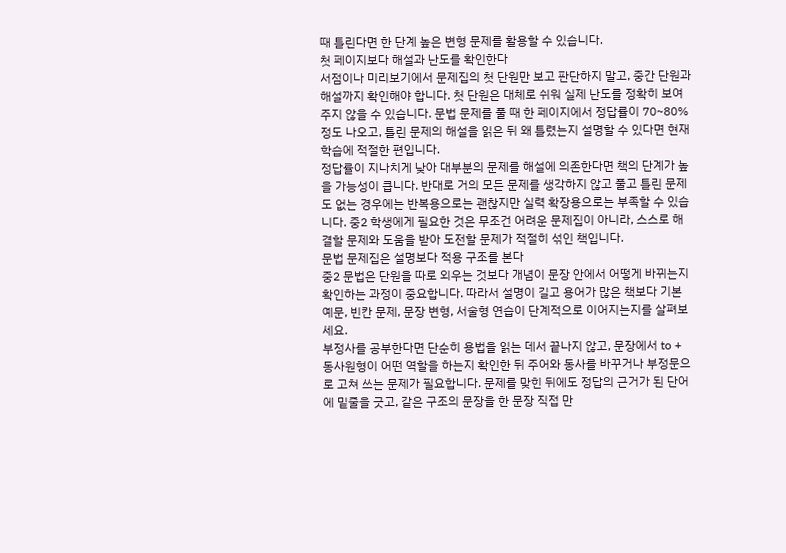때 틀린다면 한 단계 높은 변형 문제를 활용할 수 있습니다.
첫 페이지보다 해설과 난도를 확인한다
서점이나 미리보기에서 문제집의 첫 단원만 보고 판단하지 말고, 중간 단원과 해설까지 확인해야 합니다. 첫 단원은 대체로 쉬워 실제 난도를 정확히 보여주지 않을 수 있습니다. 문법 문제를 풀 때 한 페이지에서 정답률이 70~80% 정도 나오고, 틀린 문제의 해설을 읽은 뒤 왜 틀렸는지 설명할 수 있다면 현재 학습에 적절한 편입니다.
정답률이 지나치게 낮아 대부분의 문제를 해설에 의존한다면 책의 단계가 높을 가능성이 큽니다. 반대로 거의 모든 문제를 생각하지 않고 풀고 틀린 문제도 없는 경우에는 반복용으로는 괜찮지만 실력 확장용으로는 부족할 수 있습니다. 중2 학생에게 필요한 것은 무조건 어려운 문제집이 아니라, 스스로 해결할 문제와 도움을 받아 도전할 문제가 적절히 섞인 책입니다.
문법 문제집은 설명보다 적용 구조를 본다
중2 문법은 단원을 따로 외우는 것보다 개념이 문장 안에서 어떻게 바뀌는지 확인하는 과정이 중요합니다. 따라서 설명이 길고 용어가 많은 책보다 기본 예문, 빈칸 문제, 문장 변형, 서술형 연습이 단계적으로 이어지는지를 살펴보세요.
부정사를 공부한다면 단순히 용법을 읽는 데서 끝나지 않고, 문장에서 to + 동사원형이 어떤 역할을 하는지 확인한 뒤 주어와 동사를 바꾸거나 부정문으로 고쳐 쓰는 문제가 필요합니다. 문제를 맞힌 뒤에도 정답의 근거가 된 단어에 밑줄을 긋고, 같은 구조의 문장을 한 문장 직접 만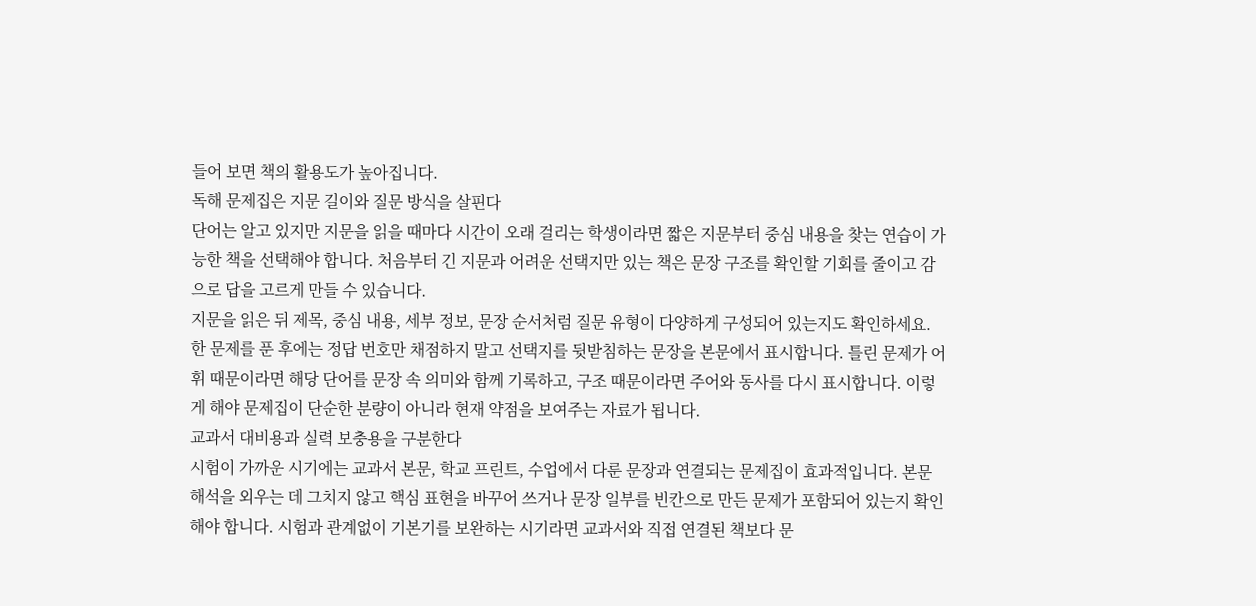들어 보면 책의 활용도가 높아집니다.
독해 문제집은 지문 길이와 질문 방식을 살핀다
단어는 알고 있지만 지문을 읽을 때마다 시간이 오래 걸리는 학생이라면 짧은 지문부터 중심 내용을 찾는 연습이 가능한 책을 선택해야 합니다. 처음부터 긴 지문과 어려운 선택지만 있는 책은 문장 구조를 확인할 기회를 줄이고 감으로 답을 고르게 만들 수 있습니다.
지문을 읽은 뒤 제목, 중심 내용, 세부 정보, 문장 순서처럼 질문 유형이 다양하게 구성되어 있는지도 확인하세요. 한 문제를 푼 후에는 정답 번호만 채점하지 말고 선택지를 뒷받침하는 문장을 본문에서 표시합니다. 틀린 문제가 어휘 때문이라면 해당 단어를 문장 속 의미와 함께 기록하고, 구조 때문이라면 주어와 동사를 다시 표시합니다. 이렇게 해야 문제집이 단순한 분량이 아니라 현재 약점을 보여주는 자료가 됩니다.
교과서 대비용과 실력 보충용을 구분한다
시험이 가까운 시기에는 교과서 본문, 학교 프린트, 수업에서 다룬 문장과 연결되는 문제집이 효과적입니다. 본문 해석을 외우는 데 그치지 않고 핵심 표현을 바꾸어 쓰거나 문장 일부를 빈칸으로 만든 문제가 포함되어 있는지 확인해야 합니다. 시험과 관계없이 기본기를 보완하는 시기라면 교과서와 직접 연결된 책보다 문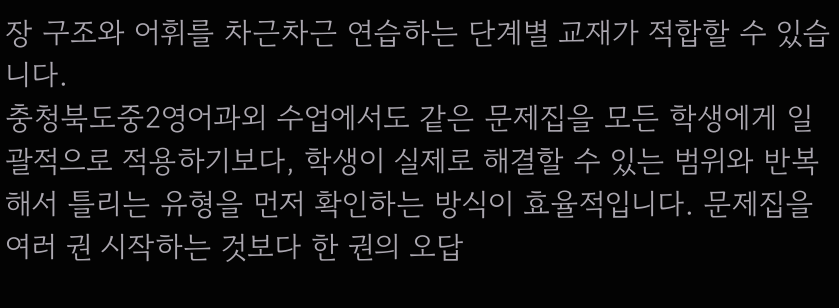장 구조와 어휘를 차근차근 연습하는 단계별 교재가 적합할 수 있습니다.
충청북도중2영어과외 수업에서도 같은 문제집을 모든 학생에게 일괄적으로 적용하기보다, 학생이 실제로 해결할 수 있는 범위와 반복해서 틀리는 유형을 먼저 확인하는 방식이 효율적입니다. 문제집을 여러 권 시작하는 것보다 한 권의 오답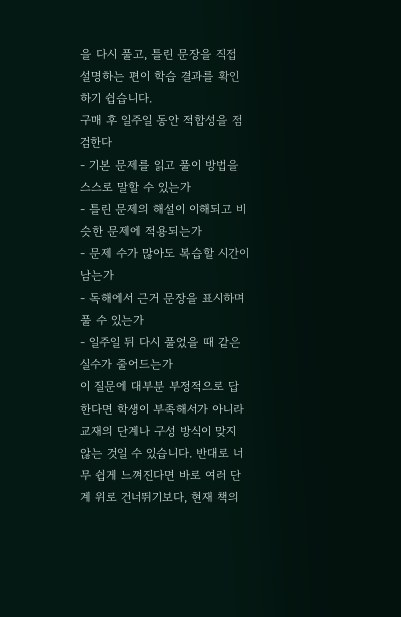을 다시 풀고, 틀린 문장을 직접 설명하는 편이 학습 결과를 확인하기 쉽습니다.
구매 후 일주일 동안 적합성을 점검한다
- 기본 문제를 읽고 풀이 방법을 스스로 말할 수 있는가
- 틀린 문제의 해설이 이해되고 비슷한 문제에 적용되는가
- 문제 수가 많아도 복습할 시간이 남는가
- 독해에서 근거 문장을 표시하며 풀 수 있는가
- 일주일 뒤 다시 풀었을 때 같은 실수가 줄어드는가
이 질문에 대부분 부정적으로 답한다면 학생이 부족해서가 아니라 교재의 단계나 구성 방식이 맞지 않는 것일 수 있습니다. 반대로 너무 쉽게 느껴진다면 바로 여러 단계 위로 건너뛰기보다, 현재 책의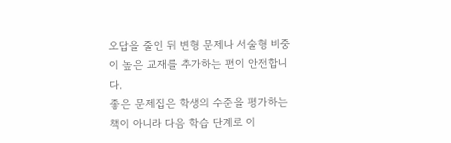오답을 줄인 뒤 변형 문제나 서술형 비중이 높은 교재를 추가하는 편이 안전합니다.
좋은 문제집은 학생의 수준을 평가하는 책이 아니라 다음 학습 단계로 이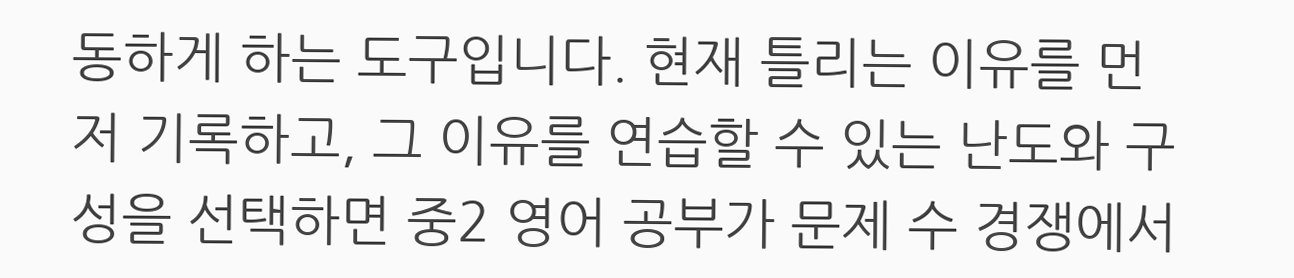동하게 하는 도구입니다. 현재 틀리는 이유를 먼저 기록하고, 그 이유를 연습할 수 있는 난도와 구성을 선택하면 중2 영어 공부가 문제 수 경쟁에서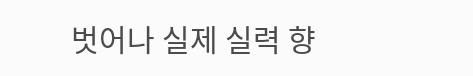벗어나 실제 실력 향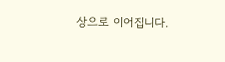상으로 이어집니다.